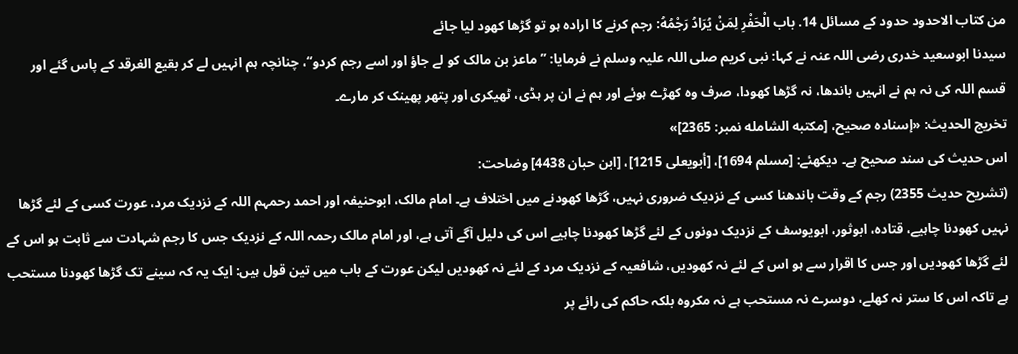من كتاب الاحدود حدود کے مسائل 14. باب الْحَفْرِ لِمَنْ يُرَادُ رَجْمُهُ: رجم کرنے کا ارادہ ہو تو گڑھا کھود لیا جائے
سیدنا ابوسعید خدری رضی اللہ عنہ نے کہا: نبی کریم صلی اللہ علیہ وسلم نے فرمایا: ”ماعز بن مالک کو لے جاؤ اور اسے رجم کردو“، چنانچہ ہم انہیں لے کر بقیع الغرقد کے پاس گئے اور قسم اللہ کی نہ ہم نے انہیں باندھا، نہ گڑھا کھودا، صرف وہ کھڑے ہوئے اور ہم نے ان پر ہڈی، ٹھیکری اور پتھر پھینک کر مارے۔
تخریج الحدیث: «إسناده صحيح، [مكتبه الشامله نمبر: 2365]»
اس حدیث کی سند صحیح ہے۔ دیکھئے: [مسلم 1694]، [أبويعلی 1215]، [ابن حبان 4438] وضاحت:
(تشریح حدیث 2355) رجم کے وقت باندھنا کسی کے نزدیک ضروری نہیں، گڑھا کھودنے میں اختلاف ہے۔ امام مالک، ابوحنیفہ اور احمد رحمہم اللہ کے نزدیک مرد، عورت کسی کے لئے گڑھا نہیں کھودنا چاہیے، قتادہ، ابوثور، ابویوسف کے نزدیک دونوں کے لئے گڑھا کھودنا چاہیے اس کی دلیل آگے آتی ہے، اور امام مالک رحمہ اللہ کے نزدیک جس کا رجم شہادت سے ثابت ہو اس کے لئے گڑھا کھودیں اور جس کا اقرار سے ہو اس کے لئے نہ کھودیں، شافعیہ کے نزدیک مرد کے لئے نہ کھودیں لیکن عورت کے باب میں تین قول ہیں: ایک یہ کہ سینے تک گڑھا کھودنا مستحب ہے تاکہ اس کا ستر نہ کھلے، دوسرے نہ مستحب ہے نہ مکروہ بلکہ حاکم کی رائے پر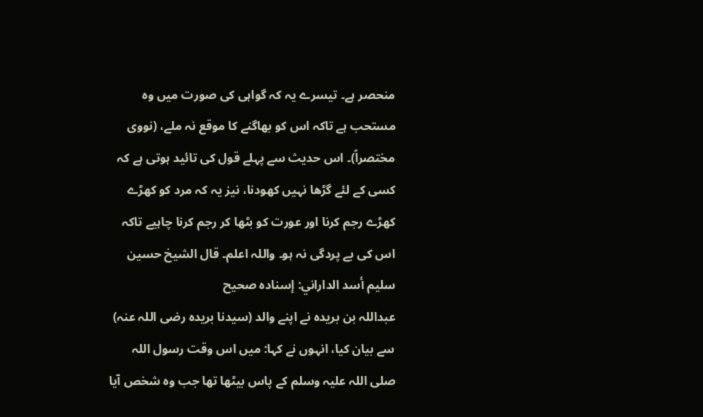منحصر ہے۔ تیسرے یہ کہ گواہی کی صورت میں وہ مستحب ہے تاکہ اس کو بھاگنے کا موقع نہ ملے، (نووی مختصراً)۔ اس حدیث سے پہلے قول کی تائید ہوتی ہے کہ کسی کے لئے گڑھا نہیں کھودنا، نیز یہ کہ مرد کو کھڑے کھڑے رجم کرنا اور عورت کو بٹھا کر رجم کرنا چاہیے تاکہ اس کی بے پردگی نہ ہو۔ واللہ اعلم۔ قال الشيخ حسين سليم أسد الداراني: إسناده صحيح
عبداللہ بن بریدہ نے اپنے والد (سیدنا بریده رضی اللہ عنہ) سے بیان کیا، انہوں نے کہا: میں اس وقت رسول اللہ صلی اللہ علیہ وسلم کے پاس بیٹھا تھا جب وہ شخص آیا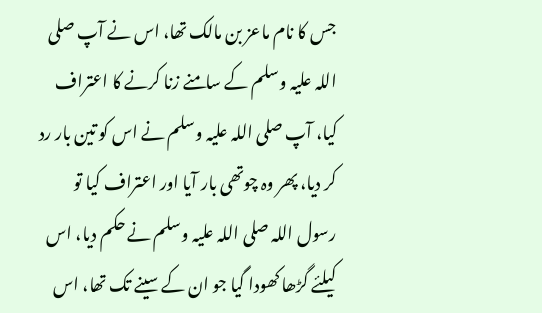جس کا نام ماعز بن مالک تھا، اس نے آپ صلی اللہ علیہ وسلم کے سامنے زنا کرنے کا اعتراف کیا، آپ صلی اللہ علیہ وسلم نے اس کو تین بار رد کر دیا، پھر وہ چوتھی بار آیا اور اعتراف کیا تو رسول اللہ صلی اللہ علیہ وسلم نے حکم دیا، اس کیلئے گڑھا کھودا گیا جو ان کے سینے تک تھا، اس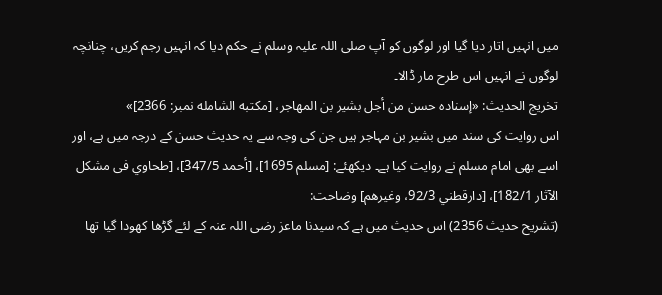میں انہیں اتار دیا گیا اور لوگوں کو آپ صلی اللہ علیہ وسلم نے حکم دیا کہ انہیں رجم کریں، چنانچہ لوگوں نے انہیں اس طرح مار ڈالا۔
تخریج الحدیث: «إسناده حسن من أجل بشير بن المهاجر، [مكتبه الشامله نمبر: 2366]»
اس روایت کی سند میں بشیر بن مہاجر ہیں جن کی وجہ سے یہ حدیث حسن کے درجہ میں ہے، اور اسے بھی امام مسلم نے روایت کیا ہے۔ دیکھئے: [مسلم 1695]، [أحمد 347/5]، [طحاوي فى مشكل الآثار 182/1]، [دارقطني 92/3، وغيرهم] وضاحت:
(تشریح حدیث 2356) اس حدیث میں ہے کہ سیدنا ماعز رضی اللہ عنہ کے لئے گڑھا کھودا گیا تھا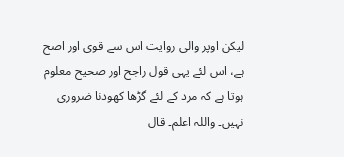لیکن اوپر والی روایت اس سے قوی اور اصح ہے، اس لئے یہی قول راجح اور صحیح معلوم ہوتا ہے کہ مرد کے لئے گڑھا کھودنا ضروری نہیں۔ واللہ اعلم۔ قال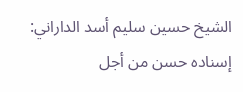الشيخ حسين سليم أسد الداراني: إسناده حسن من أجل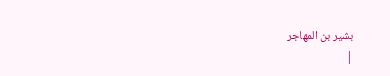بشير بن المهاجر
|